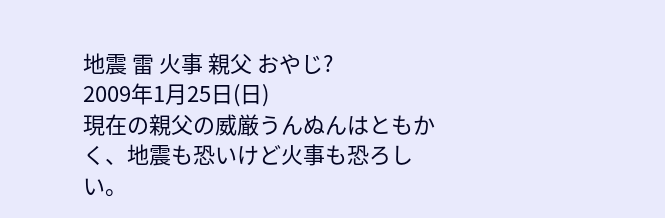地震 雷 火事 親父 おやじ?
2009年1月25日(日)
現在の親父の威厳うんぬんはともかく、地震も恐いけど火事も恐ろしい。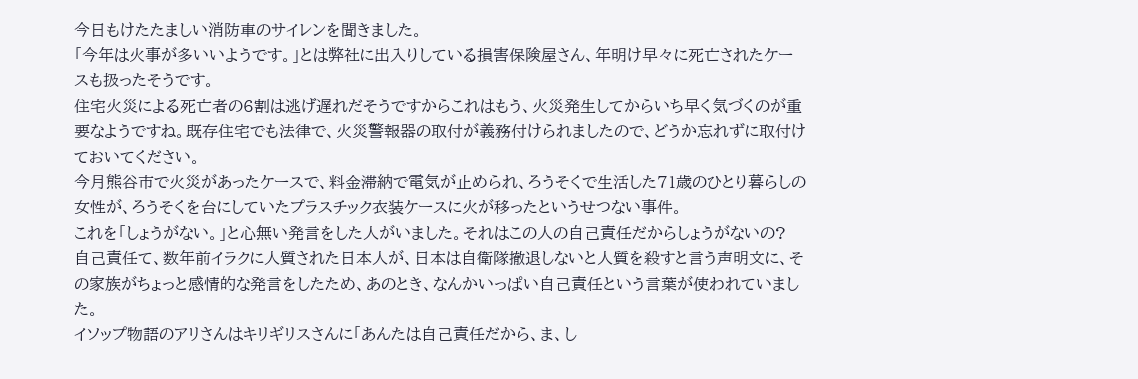今日もけたたましい消防車のサイレンを聞きました。
「今年は火事が多いいようです。」とは弊社に出入りしている損害保険屋さん、年明け早々に死亡されたケースも扱ったそうです。
住宅火災による死亡者の6割は逃げ遅れだそうですからこれはもう、火災発生してからいち早く気づくのが重要なようですね。既存住宅でも法律で、火災警報器の取付が義務付けられましたので、どうか忘れずに取付けておいてください。
今月熊谷市で火災があったケースで、料金滞納で電気が止められ、ろうそくで生活した71歳のひとり暮らしの女性が、ろうそくを台にしていたプラスチック衣装ケースに火が移ったというせつない事件。
これを「しょうがない。」と心無い発言をした人がいました。それはこの人の自己責任だからしょうがないの?
自己責任て、数年前イラクに人質された日本人が、日本は自衛隊撤退しないと人質を殺すと言う声明文に、その家族がちょっと感情的な発言をしたため、あのとき、なんかいっぱい自己責任という言葉が使われていました。
イソップ物語のアリさんはキリギリスさんに「あんたは自己責任だから、ま、し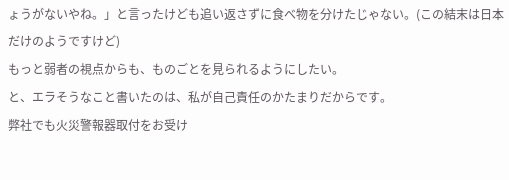ょうがないやね。」と言ったけども追い返さずに食べ物を分けたじゃない。(この結末は日本だけのようですけど)
もっと弱者の視点からも、ものごとを見られるようにしたい。
と、エラそうなこと書いたのは、私が自己責任のかたまりだからです。
弊社でも火災警報器取付をお受け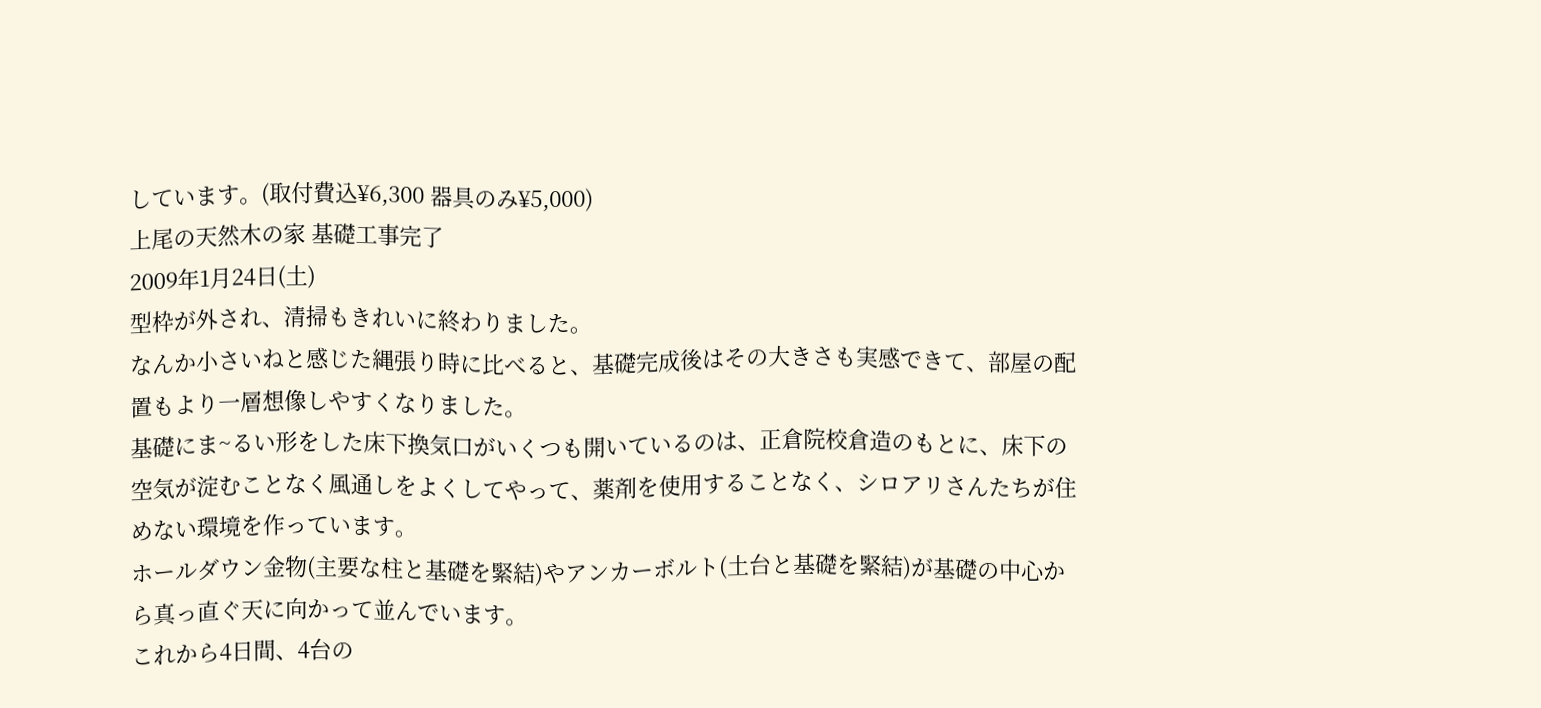しています。(取付費込¥6,300 器具のみ¥5,000)
上尾の天然木の家 基礎工事完了
2009年1月24日(土)
型枠が外され、清掃もきれいに終わりました。
なんか小さいねと感じた縄張り時に比べると、基礎完成後はその大きさも実感できて、部屋の配置もより一層想像しやすくなりました。
基礎にま~るい形をした床下換気口がいくつも開いているのは、正倉院校倉造のもとに、床下の空気が淀むことなく風通しをよくしてやって、薬剤を使用することなく、シロアリさんたちが住めない環境を作っています。
ホールダウン金物(主要な柱と基礎を緊結)やアンカーボルト(土台と基礎を緊結)が基礎の中心から真っ直ぐ天に向かって並んでいます。
これから4日間、4台の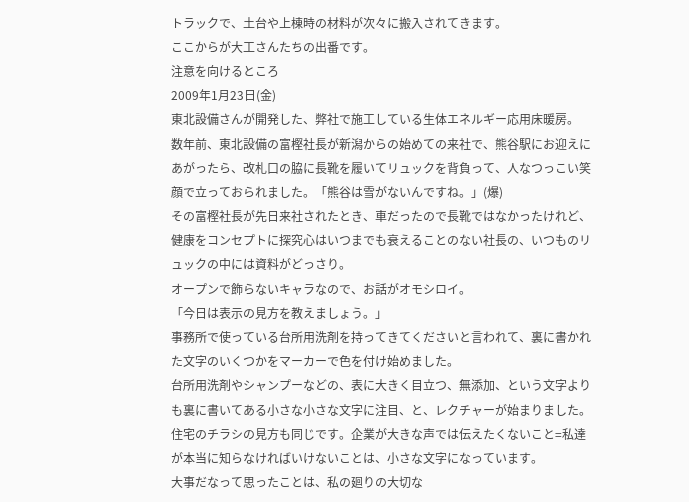トラックで、土台や上棟時の材料が次々に搬入されてきます。
ここからが大工さんたちの出番です。
注意を向けるところ
2009年1月23日(金)
東北設備さんが開発した、弊社で施工している生体エネルギー応用床暖房。
数年前、東北設備の富樫社長が新潟からの始めての来社で、熊谷駅にお迎えにあがったら、改札口の脇に長靴を履いてリュックを背負って、人なつっこい笑顔で立っておられました。「熊谷は雪がないんですね。」(爆)
その富樫社長が先日来社されたとき、車だったので長靴ではなかったけれど、健康をコンセプトに探究心はいつまでも衰えることのない社長の、いつものリュックの中には資料がどっさり。
オープンで飾らないキャラなので、お話がオモシロイ。
「今日は表示の見方を教えましょう。」
事務所で使っている台所用洗剤を持ってきてくださいと言われて、裏に書かれた文字のいくつかをマーカーで色を付け始めました。
台所用洗剤やシャンプーなどの、表に大きく目立つ、無添加、という文字よりも裏に書いてある小さな小さな文字に注目、と、レクチャーが始まりました。
住宅のチラシの見方も同じです。企業が大きな声では伝えたくないこと=私達が本当に知らなければいけないことは、小さな文字になっています。
大事だなって思ったことは、私の廻りの大切な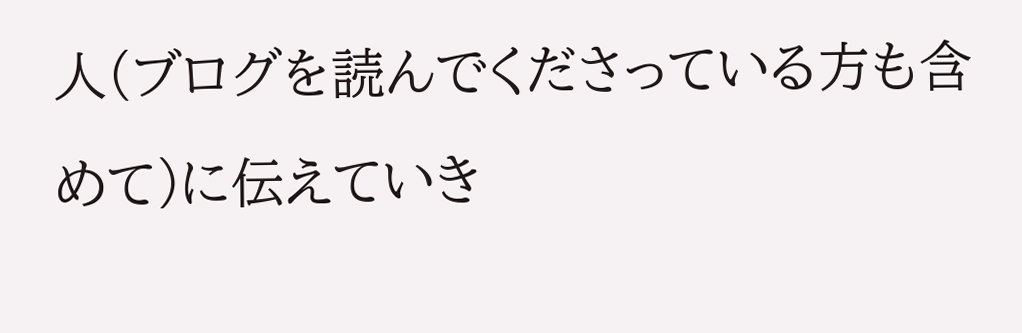人(ブログを読んでくださっている方も含めて)に伝えていき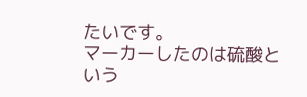たいです。
マーカーしたのは硫酸という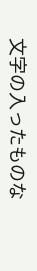文字の入ったものな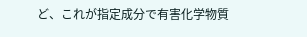ど、これが指定成分で有害化学物質